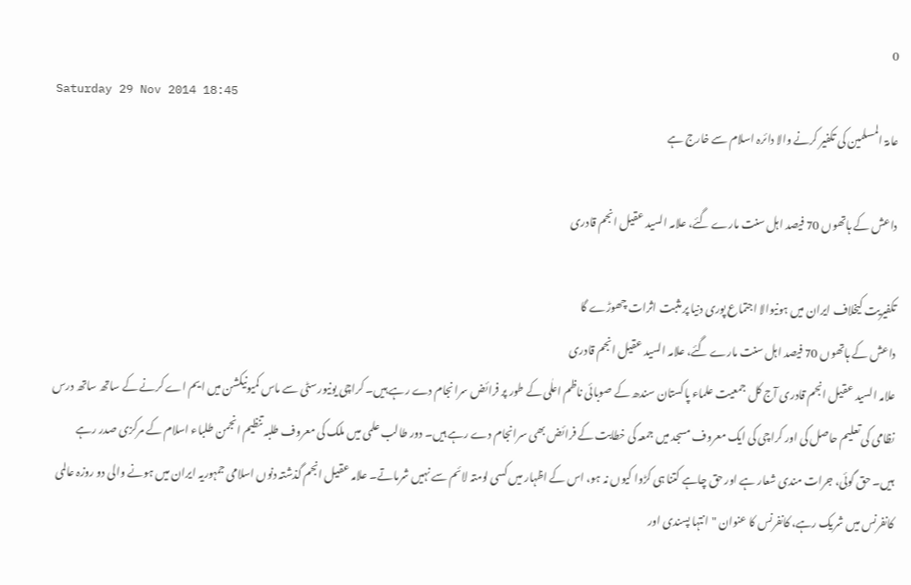0
Saturday 29 Nov 2014 18:45
عامۃ المسلمین کی تکفیر کرنے والا دائرہ اسلام سے خارج ہے

داعش کے ہاتھوں 70 فیصد اہل سنت مارے گئے، علامہ السید عقیل انجم قادری

تکفیریت کیخلاف ایران میں ہونیوالا اجتماع پوری دنیا پر مثبت اثرات چھوڑے گا
داعش کے ہاتھوں 70 فیصد اہل سنت مارے گئے، علامہ السید عقیل انجم قادری
علامہ السید عقیل انجم قادری آج کل جمعیت علماء پاکستان سندھ کے صوبائی ناظم اعلٰی کے طور پر فرائض سرانجام دے رہے ہیں۔ کراچی یونیورسٹی سے ماس کمیونیکشن میں ایم اے کرنے کے ساتھ ساتھ درس نظامی کی تعلیم حاصل کی اور کراچی کی ایک معروف مسجد میں جمعہ کی خطابت کے فرائض بھی سرانجام دے رہے ہیں۔ دور طالب علمی میں ملک کی معروف طلبہ تنظیم انجمن طلباء اسلام کے مرکزی صدر رہے ہیں۔ حق گوئی، جرات مندی شعار ہے اور حق چاہے کتنا ہی کڑوا کیوں نہ ہو، اس کے اظہار میں کسی لومتہ لائم سے نہیں شرماتے۔ علامہ عقیل انجم گذشتہ دنوں اسلامی جمہوریہ ایران میں ہونے والی دو روزہ عالمی کانفرنس میں شریک رہے، کانفرنس کا عنوان "انتہا پسندی اور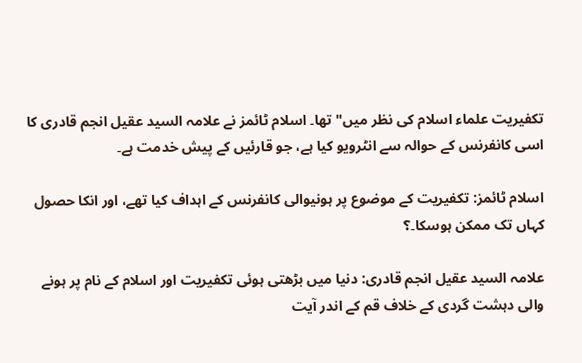تکفیریت علماء اسلام کی نظر میں" تھا۔ اسلام ٹائمز نے علامہ السید عقیل انجم قادری کا اسی کانفرنس کے حوالہ سے انٹرویو کیا ہے، جو قارئیں کے پیش خدمت ہے۔

اسلام ٹائمز: تکفیریت کے موضوع پر ہونیوالی کانفرنس کے اہداف کیا تھے، اور انکا حصول کہاں تک ممکن ہوسکا۔؟

علامہ السید عقیل انجم قادری: دنیا میں بڑھتی ہوئی تکفیریت اور اسلام کے نام پر ہونے والی دہشت گردی کے خلاف قم کے اندر آیت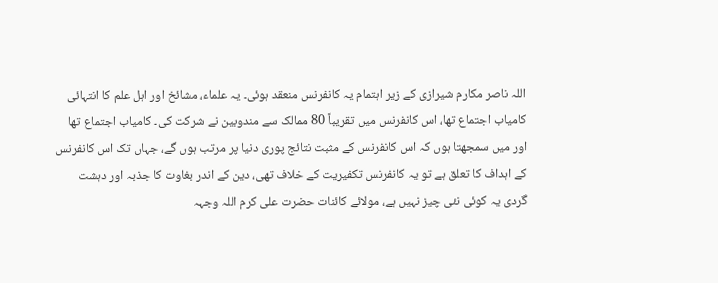اللہ ناصر مکارم شیرازی کے زیر اہتمام یہ کانفرنس منعقد ہوئی۔ یہ علماء، مشائخ اور اہل علم کا انتہائی کامیاب اجتماع تھا، اس کانفرنس میں تقریباً 80 ممالک سے مندوبین نے شرکت کی۔ کامیاب اجتماع تھا اور میں سمجھتا ہوں کہ اس کانفرنس کے مثبت نتائج پوری دنیا پر مرتب ہوں گے، جہاں تک اس کانفرنس کے اہداف کا تعلق ہے تو یہ کانفرنس تکفیریت کے خلاف تھی، دین کے اندر بغاوت کا جذبہ اور دہشت گردی یہ کوئی نئی چیز نہیں ہے، مولائے کائنات حضرت علی کرم اللہ وجہہ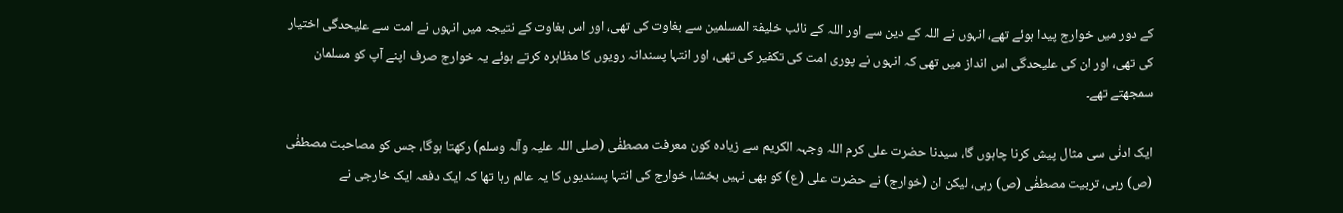کے دور میں خوارج پیدا ہوئے تھے، انہوں نے اللہ کے دین سے اور اللہ کے نائب خلیفۃ المسلمین سے بغاوت کی تھی، اور اس بغاوت کے نتیجہ میں انہوں نے امت سے علیحدگی اختیار کی تھی، اور ان کی علیحدگی اس انداز میں تھی کہ انہوں نے پوری امت کی تکفیر کی تھی، اور انتہا پسندانہ رویوں کا مظاہرہ کرتے ہوئے یہ خوارج صرف اپنے آپ کو مسلمان سمجھتے تھے۔

ایک ادنٰی سی مثال پیش کرنا چاہوں گا، سیدنا حضرت علی کرم اللہ وجہہ الکریم سے زیادہ کون معرفت مصطفٰی (صلی اللہ علیہ وآلہ وسلم) رکھتا ہوگا، جس کو مصاحبت مصطفٰی (ص) رہی، تربیت مصطفٰی (ص) رہی، لیکن ان (خوارج) نے حضرت علی (ع) کو بھی نہیں بخشا، خوارج کی انتہا پسندیوں کا یہ عالم رہا تھا کہ ایک دفعہ ایک خارجی نے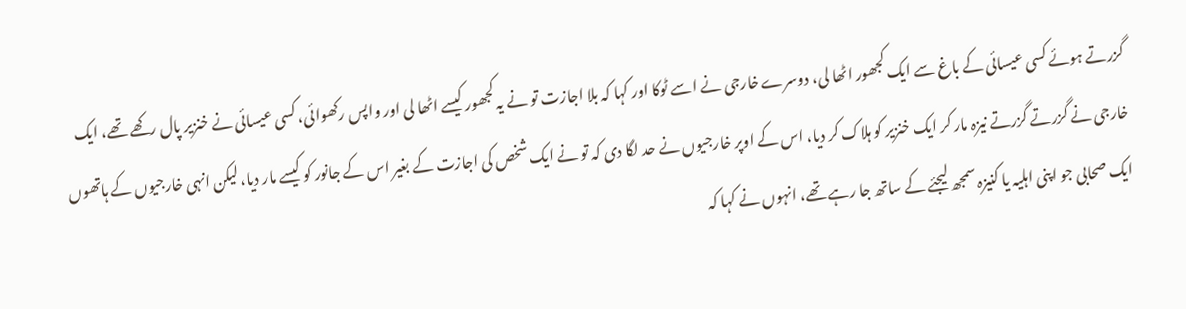گزرتے ہوئے کسی عیسائی کے باغ سے ایک کجھور اٹھا لی، دوسرے خارجی نے اسے ٹوکا اور کہا کہ بلا اجازت تو نے یہ کجھور کیسے اٹھا لی اور واپس رکھوائی، کسی عیسائی نے خنزیر پال رکھے تھے، ایک خارجی نے گزرتے گزرتے نیزہ مار کر ایک خنزیر کو ہلاک کر دیا، اس کے اوپر خارجیوں نے حد لگا دی کہ تو نے ایک شخص کی اجازت کے بغیر اس کے جانور کو کیسے مار دیا، لیکن انہی خارجیوں کے ہاتھوں ایک صحابی جو اپنی اہلیہ یا کنیزہ سمجھ لیجئے کے ساتھ جا رہے تھے، انہوں نے کہا کہ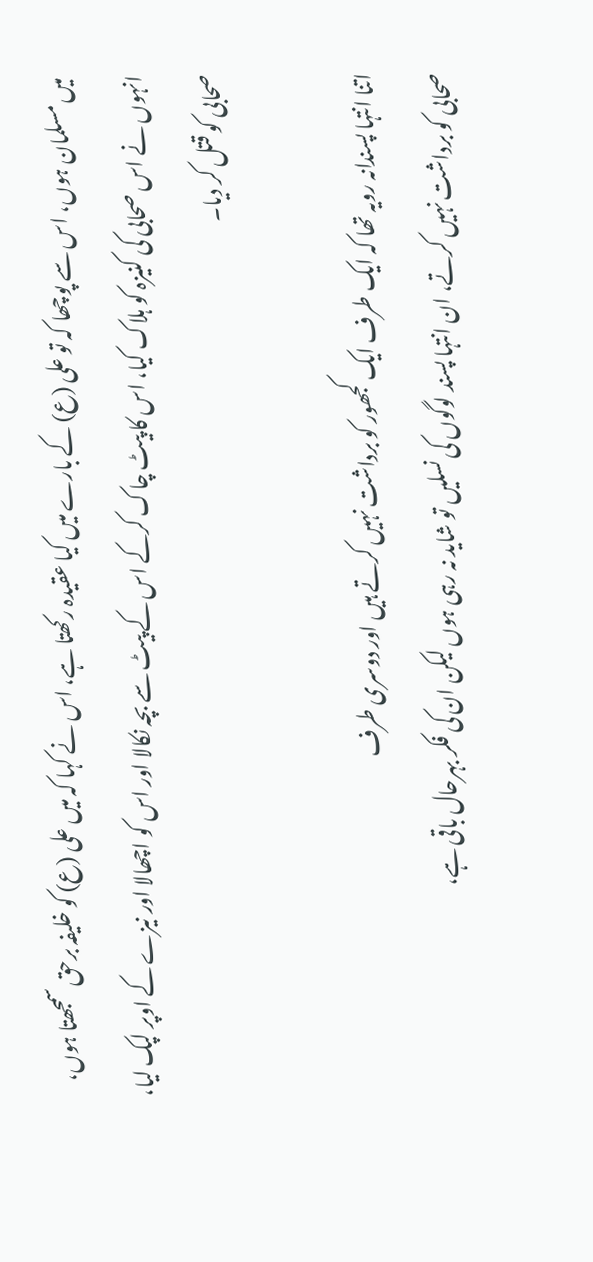میں مسلمان ہوں، اس سے پوچھا کہ تو علی (ع) کے بارے میں کیا عقیدہ رکھتا ہے، اس نے کہا کہ میں علی (ع) کو خلیفہ برحق سمجھتا ہوں، انہوں نے اس صحابی کی کنیزہ کو ہلاک کیا، اس کا پیٹ چاک کرکے اس کے پیٹ سے بچہ نکالا اور اس کو اچھالا اور نیزے کے اوپر لپک لیا، صحابی کو قتل کر دیا۔

اتنا انتہا پسندانہ رویہ تھا کہ ایک طرف ایک کجھور کو برداشت نہیں کرتے ہیں اور دوسری طرف
صحابی کو برداشت نہیں کرتے، ان انتہا پسند لوگوں کی نسلیں تو شاید نہ رہی ہوں لیکن ان کی فکر بہرحال باقی ہے،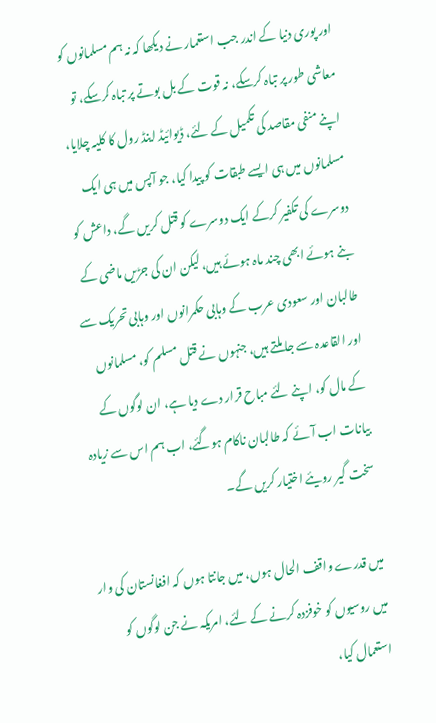اور پوری دنیا کے اندر جب استعمار نے دیکھا کہ نہ ہم مسلمانوں کو معاشی طور پر تباہ کرسکے، نہ قوت کے بل بوتے پر تباہ کرسکے، تو اپنے منفی مقاصد کی تکمیل کے لئے، ڈیوائیڈ اینڈ رول کا کلیہ چلایا، مسلمانوں میں ہی ایسے طبقات کو پیدا کیا، جو آپس میں ہی ایک دوسرے کی تکفیر کرکے ایک دوسرے کو قتل کریں گے، داعش کو بنے ہوئے ابھی چند ماہ ہوئے ہیں، لیکن ان کی جڑیں ماضی کے طالبان اور سعودی عرب کے وہابی حکمرانوں اور وہابی تحریک سے اور القاعدہ سے جا ملتے ہیں، جنہوں نے قتل مسلم کو، مسلمانوں کے مال کو، اپنے لئے مباح قرار دے دیا ہے، ان لوگوں کے بیانات اب آئے کہ طالبان ناکام ہوگئے، اب ہم اس سے زیادہ سخت گیر رویئے اختیار کریں گے۔

میں قدرے واقف الحال ہوں، میں جانتا ہوں کہ افغانستان کی وار میں روسیوں کو خوفزدہ کرنے کے لئے، امریکہ نے جن لوگوں کو استعمال کیا،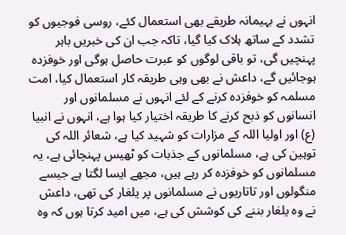انہوں نے بہیمانہ طریقے بھی استعمال کئے، روسی فوجیوں کو تشدد کے ساتھ ہلاک کیا گیا، تاکہ جب ان کی خبریں باہر پہنچیں گی، تو باقی لوگوں کو عبرت حاصل ہوگی اور خوفزدہ ہوجائیں گے، داعش نے بھی وہی طریقہ کار استعمال کیا، امت مسلمہ کو خوفزدہ کرنے کے لئے انہوں نے مسلمانوں اور انسانوں کو ذبح کرنے کا طریقہ اختیار کیا ہوا ہے، انہوں نے انبیا (ع) اور اولیا اللہ کے مزارات کو شہید کیا ہے، شعائر اللہ کی توہین کی ہے، مسلمانوں کے جذبات کو ٹھیس پہنچائی ہے، یہ مسلمانوں کو خوفزدہ کر رہے ہیں، مجھے ایسا لگتا ہے جیسے منگولوں اور تاتاریوں نے مسلمانوں پر یلغار کی تھی، داعش نے وہ یلغار بننے کی کوشش کی ہے، میں امید کرتا ہوں کہ وہ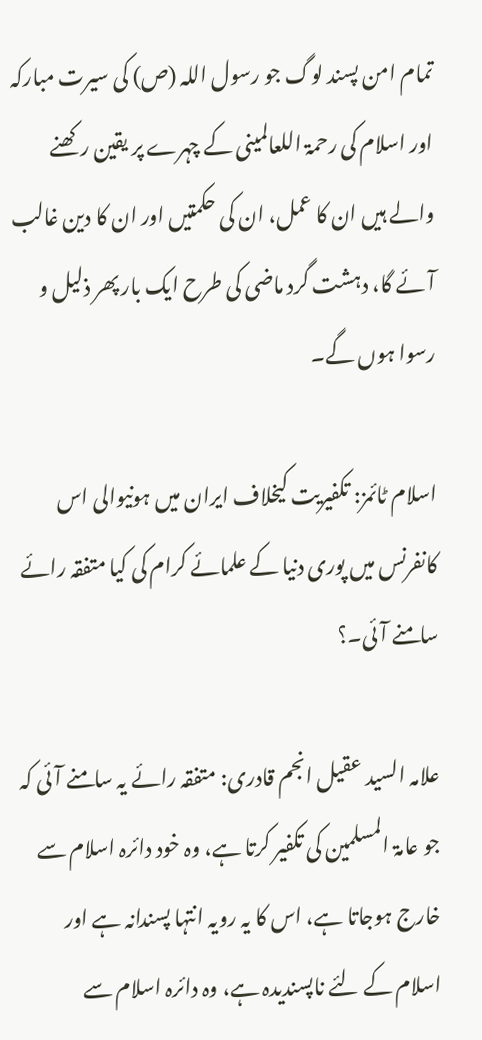تمام امن پسند لوگ جو رسول اللہ (ص) کی سیرت مبارکہ اور اسلام کی رحمۃ اللعالمینی کے چہرے پر یقین رکھنے والے ہیں ان کا عمل، ان کی حکمتیں اور ان کا دین غالب آئے گا، دہشت گرد ماضی کی طرح ایک بار پھر ذلیل و رسوا ہوں گے۔

اسلام ٹائمز: تکفیریت کیخلاف ایران میں ہونیوالی اس کانفرنس میں پوری دنیا کے علمائے کرام کی کیا متفقہ رائے سامنے آئی۔؟

علامہ السید عقیل انجم قادری: متفقہ رائے یہ سامنے آئی کہ جو عامۃ المسلمین کی تکفیر کرتا ہے، وہ خود دائرہ اسلام سے خارج ہوجاتا ہے، اس کا یہ رویہ انتہا پسندانہ ہے اور اسلام کے لئے ناپسندیدہ ہے، وہ دائرہ اسلام سے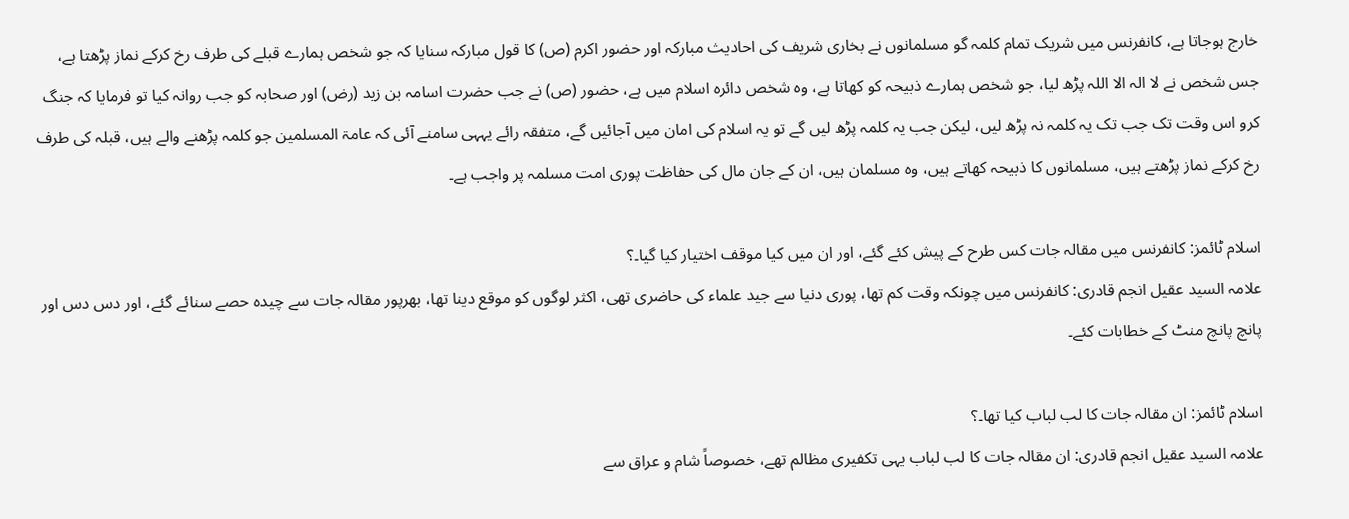خارج ہوجاتا ہے، کانفرنس میں شریک تمام کلمہ گو مسلمانوں نے بخاری شریف کی احادیث مبارکہ اور حضور اکرم (ص) کا قول مبارکہ سنایا کہ جو شخص ہمارے قبلے کی طرف رخ کرکے نماز پڑھتا ہے، جس شخص نے لا الہ الا اللہ پڑھ لیا، جو شخص ہمارے ذبیحہ کو کھاتا ہے، وہ شخص دائرہ اسلام میں ہے، حضور (ص) نے جب حضرت اسامہ بن زید (رض) اور صحابہ کو جب روانہ کیا تو فرمایا کہ جنگ کرو اس وقت تک جب تک یہ کلمہ نہ پڑھ لیں، لیکن جب یہ کلمہ پڑھ لیں گے تو یہ اسلام کی امان میں آجائیں گے، متفقہ رائے یہہی سامنے آئی کہ عامۃ المسلمین جو کلمہ پڑھنے والے ہیں، قبلہ کی طرف رخ کرکے نماز پڑھتے ہیں، مسلمانوں کا ذبیحہ کھاتے ہیں، وہ مسلمان ہیں، ان کے جان مال کی حفاظت پوری امت مسلمہ پر واجب ہے۔

اسلام ٹائمز: کانفرنس میں مقالہ جات کس طرح کے پیش کئے گئے، اور ان میں کیا موقف اختیار کیا گیا۔؟
علامہ السید عقیل انجم قادری: کانفرنس میں چونکہ وقت کم تھا، پوری دنیا سے جید علماء کی حاضری تھی، اکثر لوگوں کو موقع دینا تھا، بھرپور مقالہ جات سے چیدہ حصے سنائے گئے، اور دس دس اور پانچ پانچ منٹ کے خطابات کئے۔

اسلام ٹائمز: ان مقالہ جات کا لب لباب کیا تھا۔؟
علامہ السید عقیل انجم قادری: ان مقالہ جات کا لب لباب یہی تکفیری مظالم تھے، خصوصاً شام و عراق سے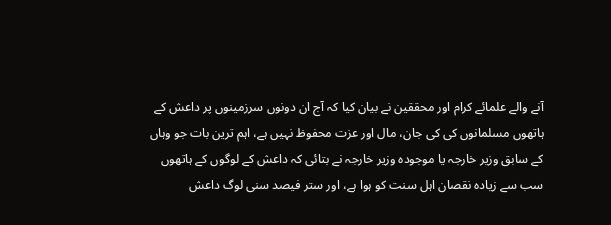آنے والے علمائے کرام اور محققین نے بیان کیا کہ آج ان دونوں سرزمینوں پر داعش کے ہاتھوں مسلمانوں کی کی جان، مال اور عزت محفوظ نہیں ہے، اہم ترین بات جو وہاں کے سابق وزیر خارجہ یا موجودہ وزیر خارجہ نے بتائی کہ داعش کے لوگوں کے ہاتھوں سب سے زیادہ نقصان اہل سنت کو ہوا ہے، اور ستر فیصد سنی لوگ داعش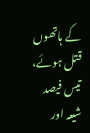کے ہاتھوں قتل ہوئے، تیس فیصد شیعہ اور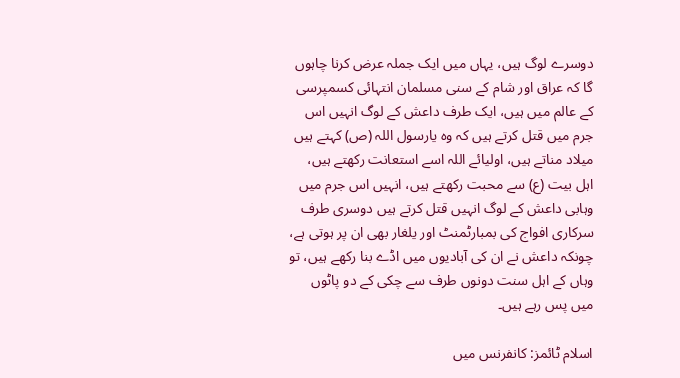دوسرے لوگ ہیں، یہاں میں ایک جملہ عرض کرنا چاہوں گا کہ عراق اور شام کے سنی مسلمان انتہائی کسمپرسی کے عالم میں ہیں، ایک طرف داعش کے لوگ انہیں اس جرم میں قتل کرتے ہیں کہ وہ یارسول اللہ (ص) کہتے ہیں میلاد مناتے ہیں، اولیائے اللہ اسے استعانت رکھتے ہیں، اہل بیت (ع) سے محبت رکھتے ہیں، انہیں اس جرم میں وہابی داعش کے لوگ انہیں قتل کرتے ہیں دوسری طرف سرکاری افواج کی بمبارٹمنٹ اور یلغار بھی ان پر ہوتی ہے، چونکہ داعش نے ان کی آبادیوں میں اڈے بنا رکھے ہیں، تو وہاں کے اہل سنت دونوں طرف سے چکی کے دو پاٹوں میں پس رہے ہیں۔

اسلام ٹائمز: کانفرنس میں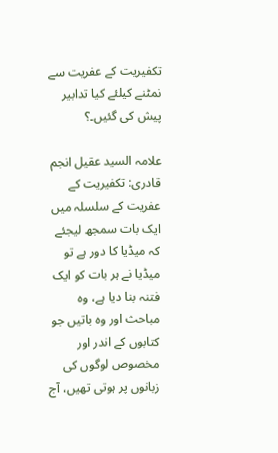تکفیریت کے عفریت سے نمٹنے کیلئے کیا تدابیر پیش کی گئیں۔؟

علامہ السید عقیل انجم قادری: تکفیریت کے عفریت کے سلسلہ میں ایک بات سمجھ لیجئے کہ میڈیا کا دور ہے تو میڈیا نے ہر بات کو ایک فتنہ بنا دیا ہے، وہ مباحث اور وہ باتیں جو کتابوں کے اندر اور مخصوص لوگوں کی زبانوں پر ہوتی تھیں، آج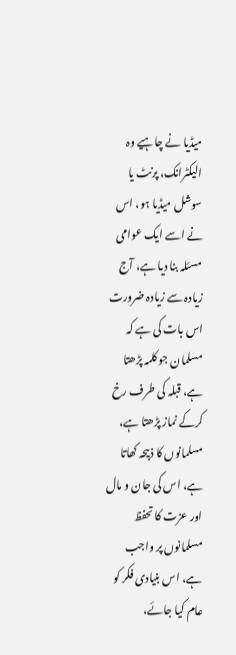میڈیا نے چاہیے وہ الیکٹرانک، پرنٹ یا سوشل میڈیا ہو، اس نے اسے ایک عوامی مسئلہ بنا دیا ہے، آج زیادہ سے زیادہ ضرورت اس بات کی ہے کہ مسلمان جو کلمہ پڑھتا ہے، قبلہ کی طرف رخ کرکے نماز پڑھتا ہے، مسلمانوں کا ذبیحہ کھاتا ہے، اس کی جان و مال اور عزت کا تحفظ مسلمانوں پر واجب ہے، اس بنیادی فکر کو عام کیا جائے،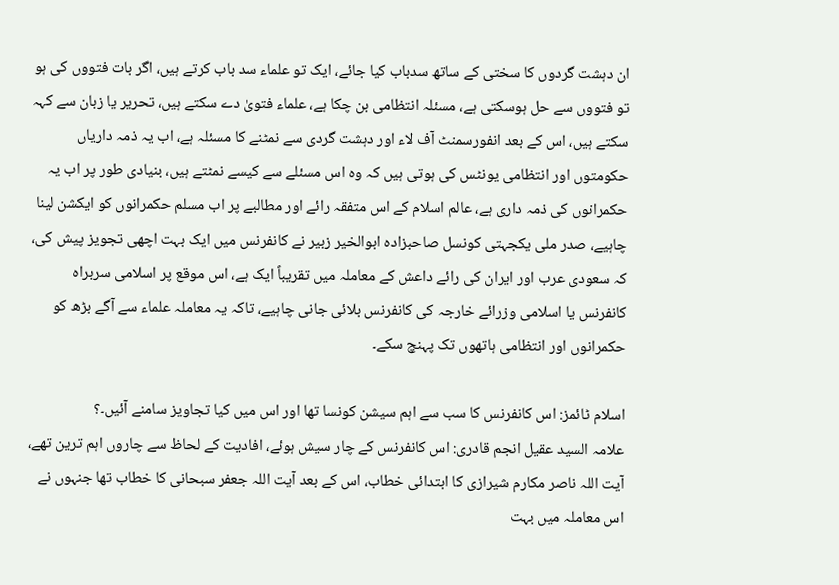ان دہشت گردوں کا سختی کے ساتھ سدباب کیا جائے، ایک تو علماء سد باب کرتے ہیں، اگر بات فتووں کی ہو تو فتووں سے حل ہوسکتی ہے، مسئلہ انتظامی بن چکا ہے، علماء فتویٰ دے سکتے ہیں، تحریر یا زبان سے کہہ سکتے ہیں، اس کے بعد انفورسمنٹ آف لاء اور دہشت گردی سے نمٹنے کا مسئلہ ہے، اب یہ ذمہ داریاں حکومتوں اور انتظامی یونٹس کی ہوتی ہیں کہ وہ اس مسئلے سے کیسے نمٹتے ہیں، بنیادی طور پر اب یہ حکمرانوں کی ذمہ داری ہے، عالم اسلام کے اس متفقہ رائے اور مطالبے پر اب مسلم حکمرانوں کو ایکشن لینا چاہیے، صدر ملی یکجہتی کونسل صاحبزادہ ابوالخیر زبیر نے کانفرنس میں ایک بہت اچھی تجویز پیش کی، کہ سعودی عرب اور ایران کی رائے داعش کے معاملہ میں تقریباً ایک ہے، اس موقع پر اسلامی سربراہ کانفرنس یا اسلامی وزرائے خارجہ کی کانفرنس بلائی جانی چاہیے، تاکہ یہ معاملہ علماء سے آگے بڑھ کو حکمرانوں اور انتظامی ہاتھوں تک پہنچ سکے۔

اسلام ٹائمز: اس کانفرنس کا سب سے اہم سیشن کونسا تھا اور اس میں کیا تجاویز سامنے آئیں۔؟
علامہ السید عقیل انجم قادری: اس کانفرنس کے چار سیش ہوئے، افادیت کے لحاظ سے چاروں اہم ترین تھے، آیت اللہ ناصر مکارم شیرازی کا ابتدائی خطاب، اس کے بعد آیت اللہ جعفر سبحانی کا خطاب تھا جنہوں نے اس معاملہ میں بہت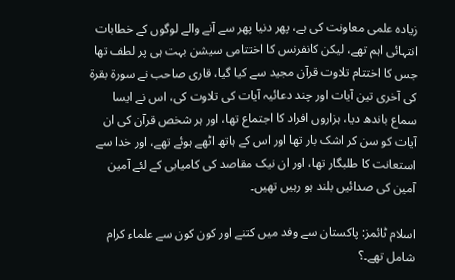زیادہ علمی معاونت کی ہے، پھر دنیا پھر سے آنے والے لوگوں کے خطابات انتہائی اہم تھے، لیکن کانفرنس کا اختتامی سیشن بہت ہی پر لطف تھا جس کا اختتام تلاوت قرآن مجید سے کیا گیا، قاری صاحب نے سورۃ بقرۃ کی آخری تین آیات اور چند دعائیہ آیات کی تلاوت کی، اس نے ایسا سماع باندھ دیا، ہزاروں افراد کا اجتماع تھا، اور ہر شخص قرآن کی ان آیات کو سن کر اشک بار تھا اور اس کے ہاتھ اٹھے ہوئے تھے، اور خدا سے استعانت کا طلبگار تھا، اور ان نیک مقاصد کی کامیابی کے لئے آمین آمین کی صدائیں بلند ہو رہیں تھیں۔

اسلام ٹائمز: پاکستان سے وفد میں کتنے اور کون کون سے علماء کرام شامل تھے۔؟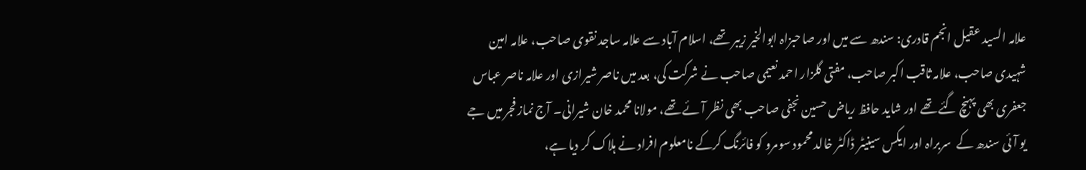علامہ السید عقیل انجم قادری: سندھ سے میں اور صاحبزاہ ابوالخیر زیبر تھے، اسلام آباد سے علامہ ساجد نقوی صاحب، علامہ امین شہیدی صاحب، علامہ ثاقب اکبر صاحب، مفتی گلزار احمد نعیمی صاحب نے شرکت کی، بعد میں ناصر شیرازی اور علامہ ناصر عباس جعفری بھی پہنچ گئے تھے اور شاید حافظ ریاض حسین نجفی صاحب بھی نظر آئے تھے، مولانا محمد خان شیرانی۔ آج نماز فجر میں جے یو آئی سندھ کے  سربراہ اور ایکس سینیٹر ڈاکٹر خالد محمود سومرو کو فائرنگ کرکے نامعلوم افراد نے ہلاک کر دیا ہے،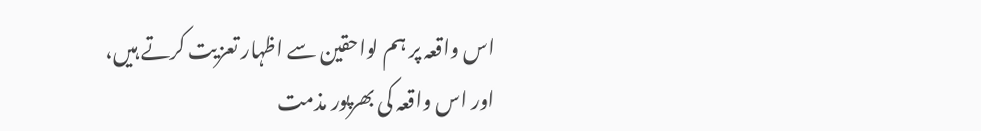اس واقعہ پر ہم لواحقین سے اظہار تعزیت کرتے ہیں، اور اس واقعہ کی بھرپور مذمت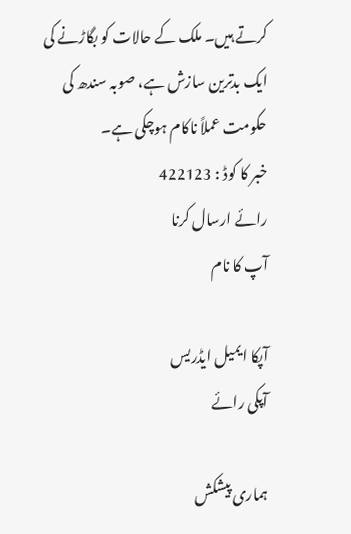کرتے ہیں۔ ملک کے حالات کو بگاڑنے کی ایک بدترین سازش ہے، صوبہ سندھ کی حکومت عملاً ناکام ہوچکی ہے۔
خبر کا کوڈ : 422123
رائے ارسال کرنا
آپ کا نام

آپکا ایمیل ایڈریس
آپکی رائے

ہماری پیشکش